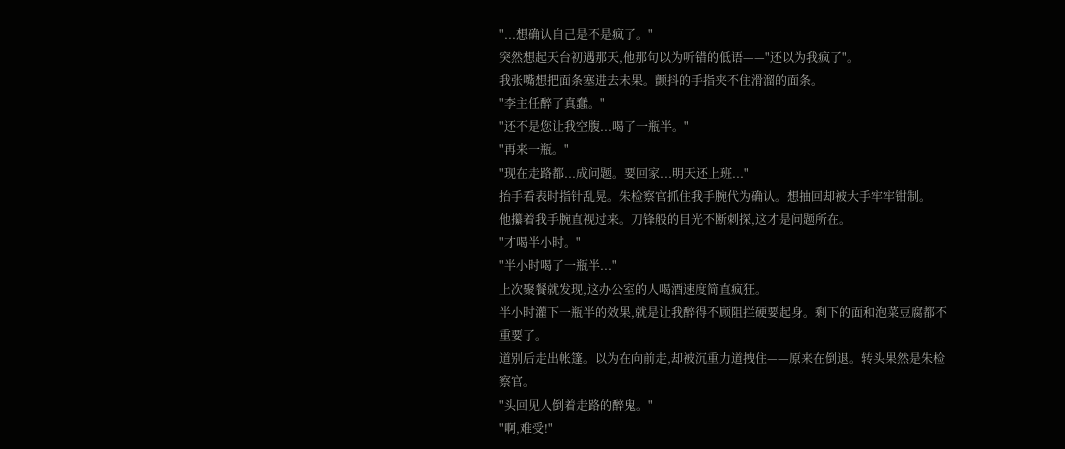"...想确认自己是不是疯了。"
突然想起天台初遇那天,他那句以为听错的低语——"还以为我疯了"。
我张嘴想把面条塞进去未果。颤抖的手指夹不住滑溜的面条。
"李主任醉了真蠢。"
"还不是您让我空腹...喝了一瓶半。"
"再来一瓶。"
"现在走路都...成问题。要回家...明天还上班..."
抬手看表时指针乱晃。朱检察官抓住我手腕代为确认。想抽回却被大手牢牢钳制。
他攥着我手腕直视过来。刀锋般的目光不断刺探,这才是问题所在。
"才喝半小时。"
"半小时喝了一瓶半..."
上次聚餐就发现,这办公室的人喝酒速度简直疯狂。
半小时灌下一瓶半的效果,就是让我醉得不顾阻拦硬要起身。剩下的面和泡菜豆腐都不
重要了。
道别后走出帐篷。以为在向前走,却被沉重力道拽住——原来在倒退。转头果然是朱检
察官。
"头回见人倒着走路的醉鬼。"
"啊,难受!"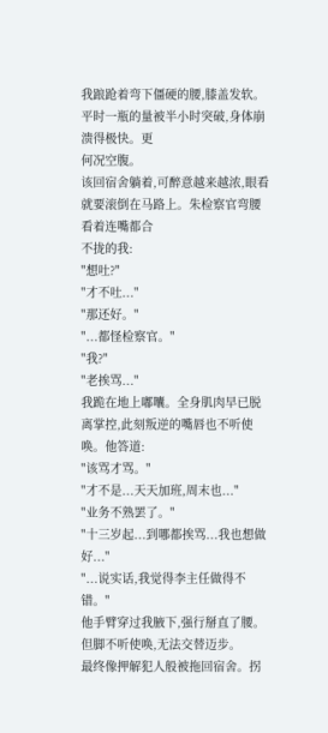我踉跄着弯下僵硬的腰,膝盖发软。平时一瓶的量被半小时突破,身体崩溃得极快。更
何况空腹。
该回宿舍躺着,可醉意越来越浓,眼看就要滚倒在马路上。朱检察官弯腰看着连嘴都合
不拢的我:
"想吐?"
"才不吐..."
"那还好。"
"...都怪检察官。"
"我?"
"老挨骂..."
我跪在地上嘟囔。全身肌肉早已脱离掌控,此刻叛逆的嘴唇也不听使唤。他答道:
"该骂才骂。"
"才不是...天天加班,周末也..."
"业务不熟罢了。"
"十三岁起...到哪都挨骂...我也想做好..."
"...说实话,我觉得李主任做得不错。"
他手臂穿过我腋下,强行掰直了腰。但脚不听使唤,无法交替迈步。
最终像押解犯人般被拖回宿舍。拐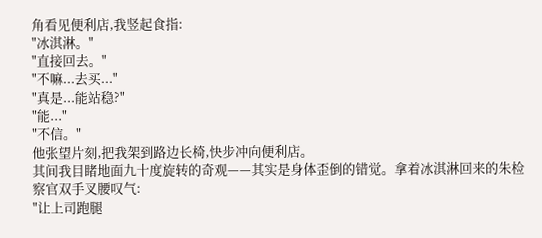角看见便利店,我竖起食指:
"冰淇淋。"
"直接回去。"
"不嘛...去买..."
"真是...能站稳?"
"能..."
"不信。"
他张望片刻,把我架到路边长椅,快步冲向便利店。
其间我目睹地面九十度旋转的奇观——其实是身体歪倒的错觉。拿着冰淇淋回来的朱检
察官双手叉腰叹气:
"让上司跑腿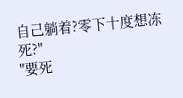自己躺着?零下十度想冻死?"
"要死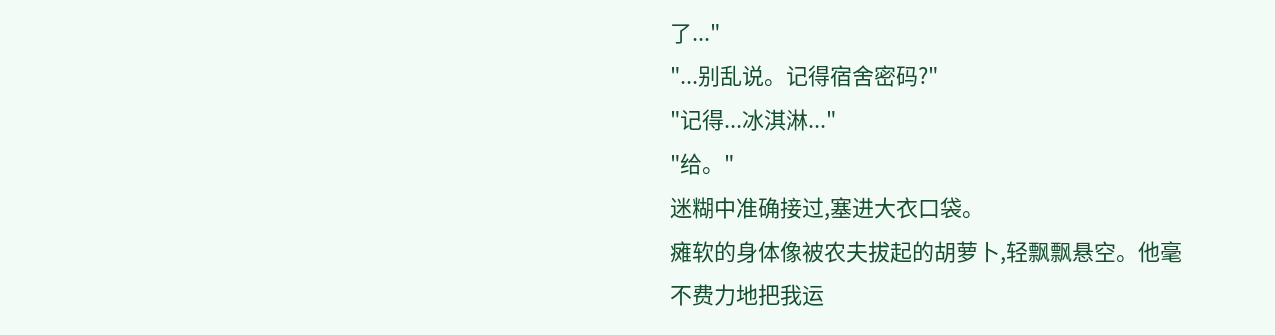了..."
"...别乱说。记得宿舍密码?"
"记得...冰淇淋..."
"给。"
迷糊中准确接过,塞进大衣口袋。
瘫软的身体像被农夫拔起的胡萝卜,轻飘飘悬空。他毫不费力地把我运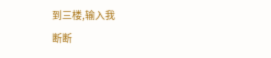到三楼,输入我
断断